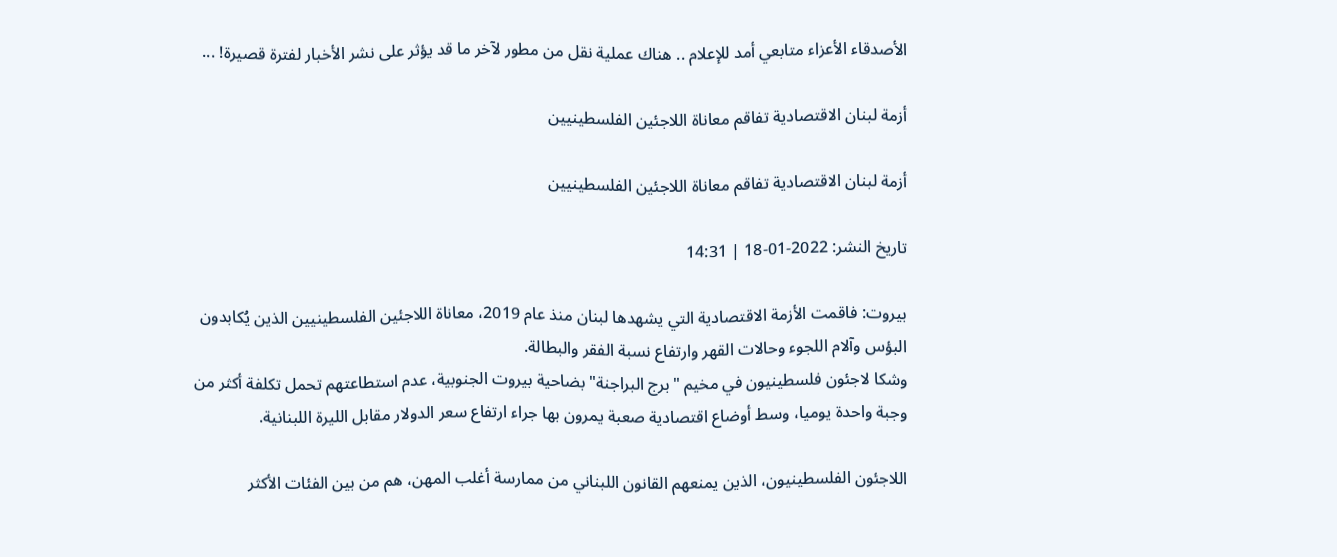الأصدقاء الأعزاء متابعي أمد للإعلام .. هناك عملية نقل من مطور لآخر ما قد يؤثر على نشر الأخبار لفترة قصيرة! ...

أزمة لبنان الاقتصادية تفاقم معاناة اللاجئين الفلسطينيين

أزمة لبنان الاقتصادية تفاقم معاناة اللاجئين الفلسطينيين

تاريخ النشر: 2022-01-18 | 14:31

بيروت: فاقمت الأزمة الاقتصادية التي يشهدها لبنان منذ عام 2019، معاناة اللاجئين الفلسطينيين الذين يُكابدون البؤس وآلام اللجوء وحالات القهر وارتفاع نسبة الفقر والبطالة.
وشكا لاجئون فلسطينيون في مخيم "برج البراجنة" بضاحية بيروت الجنوبية، عدم استطاعتهم تحمل تكلفة أكثر من وجبة واحدة يوميا، وسط أوضاع اقتصادية صعبة يمرون بها جراء ارتفاع سعر الدولار مقابل الليرة اللبنانية.

اللاجئون الفلسطينيون، الذين يمنعهم القانون اللبناني من ممارسة أغلب المهن، هم من بين الفئات الأكثر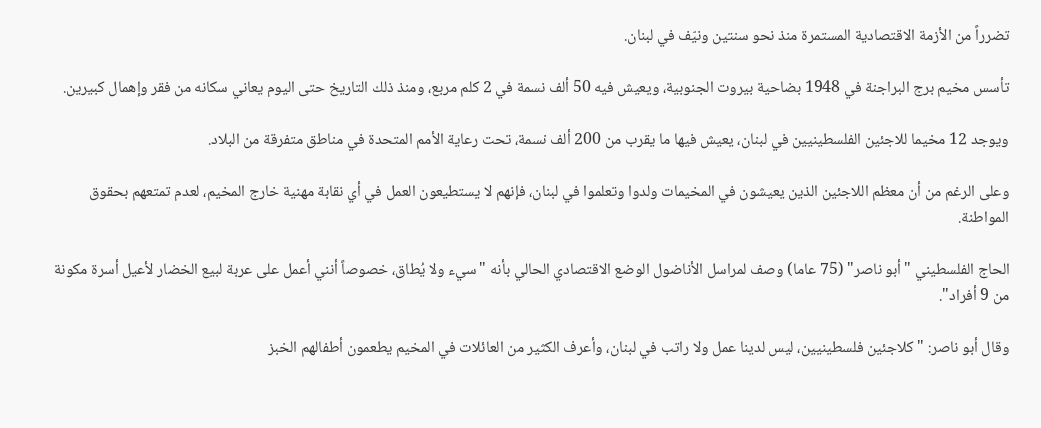تضرراً من الأزمة الاقتصادية المستمرة منذ نحو سنتين ونيّف في لبنان.

تأسس مخيم برج البراجنة في 1948 بضاحية بيروت الجنوبية، ويعيش فيه 50 ألف نسمة في 2 كلم مربع، ومنذ ذلك التاريخ حتى اليوم يعاني سكانه من فقر وإهمال كبيرين.

ويوجد 12 مخيما للاجئين الفلسطينيين في لبنان، يعيش فيها ما يقرب من 200 ألف نسمة، تحت رعاية الأمم المتحدة في مناطق متفرقة من البلاد.

وعلى الرغم من أن معظم اللاجئين الذين يعيشون في المخيمات ولدوا وتعلموا في لبنان، فإنهم لا يستطيعون العمل في أي نقابة مهنية خارج المخيم، لعدم تمتعهم بحقوق المواطنة.

الحاج الفلسطيني "أبو ناصر" (75 عاما) وصف لمراسل الأناضول الوضع الاقتصادي الحالي بأنه "سيء ولا يُطاق، خصوصاً أنني أعمل على عربة لبيع الخضار لأعيل أسرة مكونة من 9 أفراد".

وقال أبو ناصر: "كلاجئين فلسطينيين، ليس لدينا عمل ولا راتب في لبنان، وأعرف الكثير من العائلات في المخيم يطعمون أطفالهم الخبز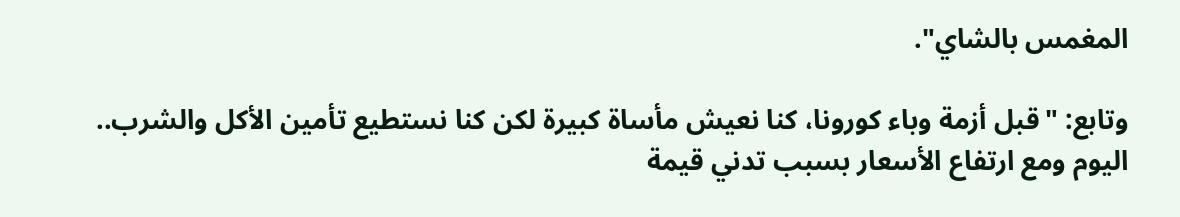المغمس بالشاي".

وتابع: "قبل أزمة وباء كورونا، كنا نعيش مأساة كبيرة لكن كنا نستطيع تأمين الأكل والشرب.. اليوم ومع ارتفاع الأسعار بسبب تدني قيمة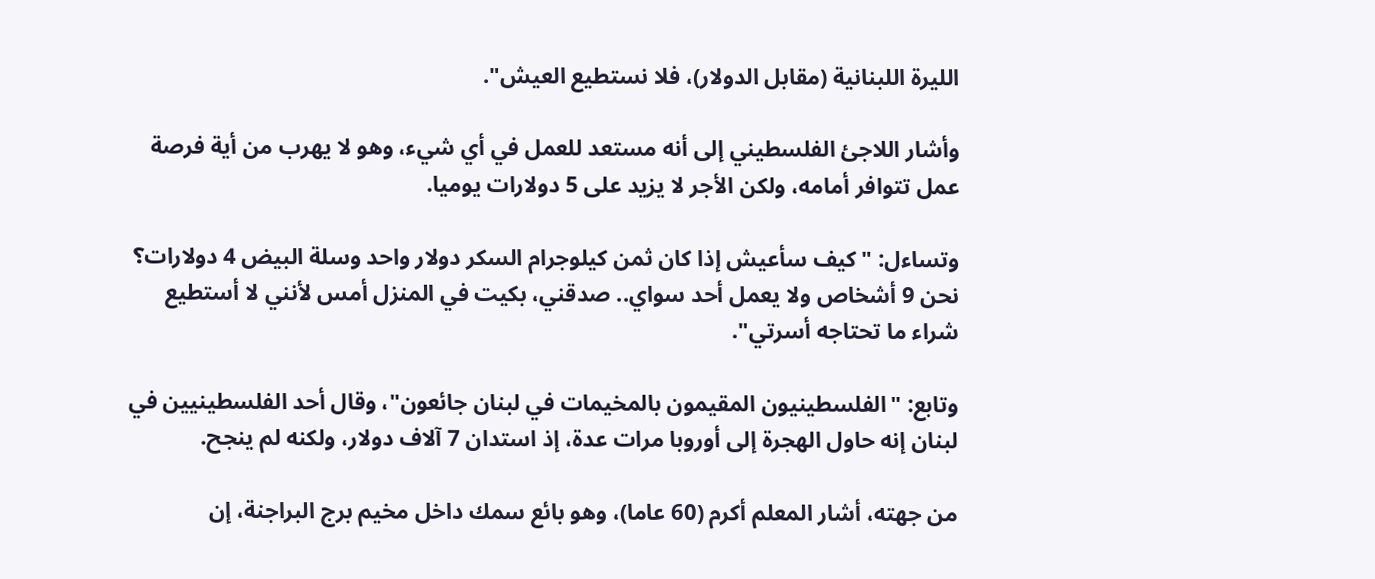الليرة اللبنانية (مقابل الدولار)، فلا نستطيع العيش".

وأشار اللاجئ الفلسطيني إلى أنه مستعد للعمل في أي شيء، وهو لا يهرب من أية فرصة عمل تتوافر أمامه، ولكن الأجر لا يزيد على 5 دولارات يوميا.

وتساءل: "كيف سأعيش إذا كان ثمن كيلوجرام السكر دولار واحد وسلة البيض 4 دولارات؟ نحن 9 أشخاص ولا يعمل أحد سواي.. صدقني، بكيت في المنزل أمس لأنني لا أستطيع شراء ما تحتاجه أسرتي".

وتابع: "الفلسطينيون المقيمون بالمخيمات في لبنان جائعون"، وقال أحد الفلسطينيين في لبنان إنه حاول الهجرة إلى أوروبا مرات عدة، إذ استدان 7 آلاف دولار، ولكنه لم ينجح.

من جهته، أشار المعلم أكرم (60 عاما)، وهو بائع سمك داخل مخيم برج البراجنة، إن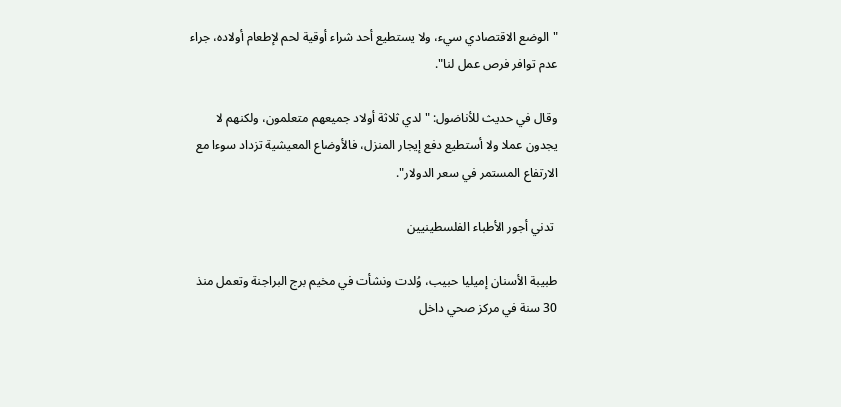"الوضع الاقتصادي سيء، ولا يستطيع أحد شراء أوقية لحم لإطعام أولاده، جراء عدم توافر فرص عمل لنا".

وقال في حديث للأناضول: "لدي ثلاثة أولاد جميعهم متعلمون، ولكنهم لا يجدون عملا ولا أستطيع دفع إيجار المنزل، فالأوضاع المعيشية تزداد سوءا مع الارتفاع المستمر في سعر الدولار".

 تدني أجور الأطباء الفلسطينيين

طبيبة الأسنان إميليا حبيب، وُلدت ونشأت في مخيم برج البراجنة وتعمل منذ 30 سنة في مركز صحي داخل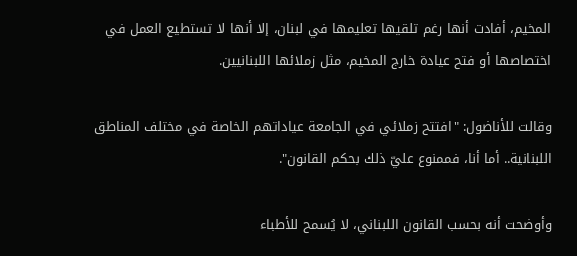المخيم، أفادت أنها رغم تلقيها تعليمها في لبنان، إلا أنها لا تستطيع العمل في اختصاصها أو فتح عيادة خارج المخيم، مثل زملائها اللبنانيين.

وقالت للأناضول: "افتتح زملائي في الجامعة عياداتهم الخاصة في مختلف المناطق اللبنانية.. أما أنا، فممنوع عليّ ذلك بحكم القانون".

وأوضحت أنه بحسب القانون اللبناني، لا يُسمح للأطباء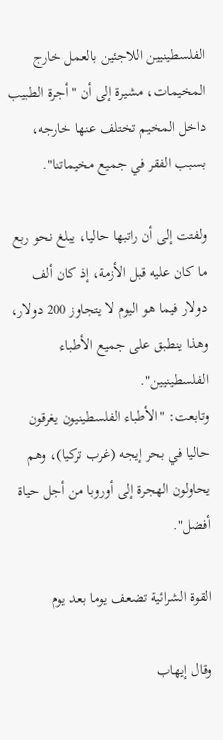الفلسطينيين اللاجئين بالعمل خارج المخيمات، مشيرة إلى أن "أجرة الطبيب داخل المخيم تختلف عنها خارجه، بسبب الفقر في جميع مخيماتنا".

ولفتت إلى أن راتبها حاليا، يبلغ نحو ربع ما كان عليه قبل الأزمة، إذ كان ألف دولار فيما هو اليوم لا يتجاوز 200 دولار، وهذا ينطبق على جميع الأطباء الفلسطينيين".
وتابعت: "الأطباء الفلسطينيون يغرقون حاليا في بحر إيجه (غرب تركيا)، وهم يحاولون الهجرة إلى أوروبا من أجل حياة أفضل".

القوة الشرائية تضعف يوما بعد يوم

وقال إيهاب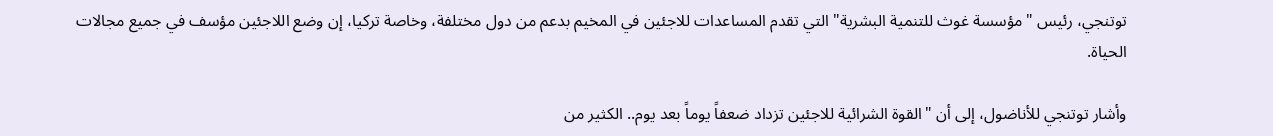توتنجي، رئيس "مؤسسة غوث للتنمية البشرية" التي تقدم المساعدات للاجئين في المخيم بدعم من دول مختلفة، وخاصة تركيا، إن وضع اللاجئين مؤسف في جميع مجالات الحياة.

وأشار توتنجي للأناضول، إلى أن "القوة الشرائية للاجئين تزداد ضعفاً يوماً بعد يوم.. الكثير من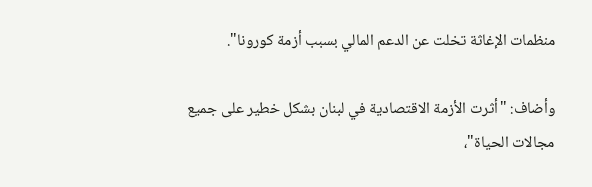منظمات الإغاثة تخلت عن الدعم المالي بسبب أزمة كورونا".

وأضاف: "أثرت الأزمة الاقتصادية في لبنان بشكل خطير على جميع مجالات الحياة"،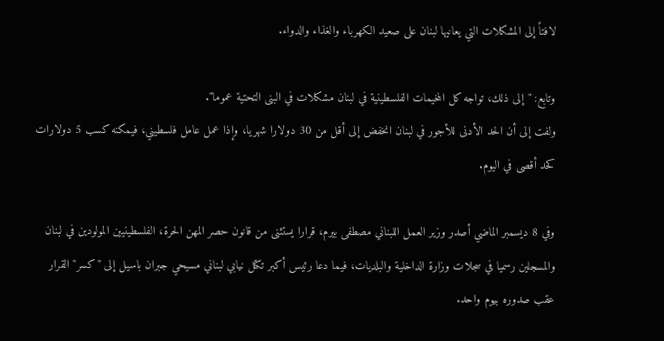لافتاً إلى المشكلات التي يعانيها لبنان على صعيد الكهرباء والغذاء والدواء.

وتابع: "إلى ذلك، تواجه كل المخيمات الفلسطينية في لبنان مشكلات في البنى التحتية عموما".
ولفت إلى أن الحد الأدنى للأجور في لبنان انخفض إلى أقل من 30 دولارا شهريا، وإذا عمل عامل فلسطيني، فيمكنه كسب 5 دولارات كحد أقصى في اليوم.

وفي 8 ديسمبر الماضي أصدر وزير العمل اللبناني مصطفى بيرم، قرارا يستثنى من قانون حصر المهن الحرة، الفلسطينيين المولودين في لبنان والمسجلين رسميا في سجلات وزارة الداخلية والبلديات، فيما دعا رئيس أكبر تكتل نيابي لبناني مسيحي جبران باسيل إلى "كسر" القرار عقب صدوره بيوم واحد.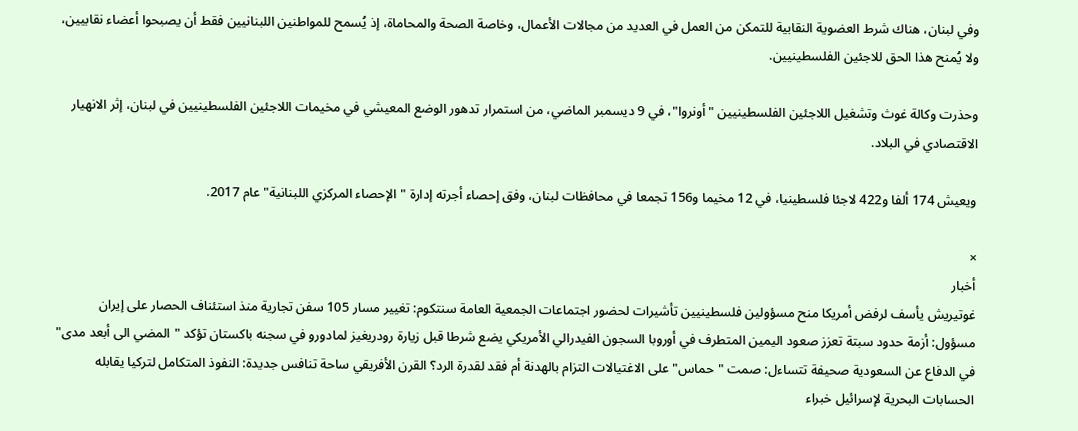وفي لبنان، هناك شرط العضوية النقابية للتمكن من العمل في العديد من مجالات الأعمال، وخاصة الصحة والمحاماة، إذ يُسمح للمواطنين اللبنانيين فقط أن يصبحوا أعضاء نقابيين، ولا يُمنح هذا الحق للاجئين الفلسطينيين.

وحذرت وكالة غوث وتشغيل اللاجئين الفلسطينيين "أونروا"، في 9 ديسمبر الماضي، من استمرار تدهور الوضع المعيشي في مخيمات اللاجئين الفلسطينيين في لبنان، إثر الانهيار الاقتصادي في البلاد.

ويعيش 174 ألفا و422 لاجئا فلسطينيا، في 12 مخيما و156 تجمعا في محافظات لبنان، وفق إحصاء أجرته إدارة "الإحصاء المركزي اللبنانية" عام 2017.

×
أخبار
غوتيريش يأسف لرفض أمريكا منح مسؤولين فلسطينيين تأشيرات لحضور اجتماعات الجمعية العامة سنتكوم: تغيير مسار 105 سفن تجارية منذ استئناف الحصار على إيران مسؤول: أزمة حدود سبتة تعزز صعود اليمين المتطرف في أوروبا السجون الفيدرالي الأمريكي يضع شرطا قبل زيارة رودريغيز لمادورو في سجنه باكستان تؤكد "المضي الى أبعد مدى" في الدفاع عن السعودية صحيفة تتساءل: صمت "حماس" على الاغتيالات التزام بالهدنة أم فقد لقدرة الرد؟ القرن الأفريقي ساحة تنافس جديدة: النفوذ المتكامل لتركيا يقابله الحسابات البحرية لإسرائيل خبراء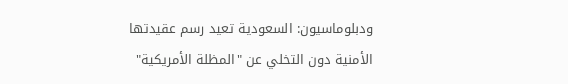ودبلوماسيون: السعودية تعيد رسم عقيدتها الأمنية دون التخلي عن "المظلة الأمريكية"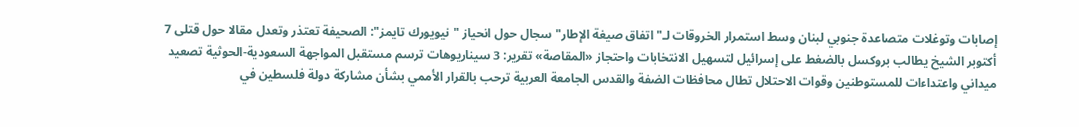إصابات وتوغلات متصاعدة جنوبي لبنان وسط استمرار الخروقات لـ"اتفاق صيغة الإطار" سجال حول انحياز "نيويورك تايمز": الصحيفة تعتذر وتعدل مقالا حول قتلى 7 أكتوبر الشيخ يطالب بروكسل بالضغط على إسرائيل لتسهيل الانتخابات واحتجاز «المقاصة» تقرير: 3 سيناريوهات ترسم مستقبل المواجهة السعودية-الحوثية تصعيد ميداني واعتداءات للمستوطنين وقوات الاحتلال تطال محافظات الضفة والقدس الجامعة العربية ترحب بالقرار الأممي بشأن مشاركة دولة فلسطين في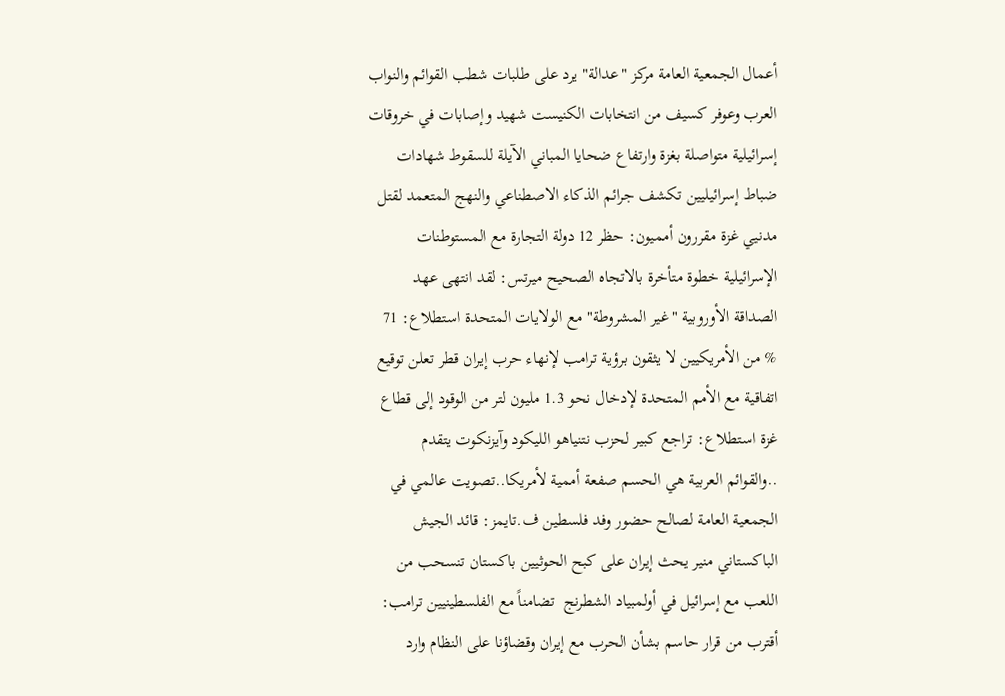أعمال الجمعية العامة مركز "عدالة" يرد على طلبات شطب القوائم والنواب العرب وعوفر كسيف من انتخابات الكنيست شهيد وإصابات في خروقات إسرائيلية متواصلة بغزة وارتفاع ضحايا المباني الآيلة للسقوط شهادات ضباط إسرائيليين تكشف جرائم الذكاء الاصطناعي والنهج المتعمد لقتل مدنيي غزة مقررون أمميون: حظر 12 دولة التجارة مع المستوطنات الإسرائيلية خطوة متأخرة بالاتجاه الصحيح ميرتس: لقد انتهى عهد الصداقة الأوروبية "غير المشروطة" مع الولايات المتحدة استطلاع: 71 % من الأمريكيين لا يثقون برؤية ترامب لإنهاء حرب إيران قطر تعلن توقيع اتفاقية مع الأمم المتحدة لإدخال نحو 1.3 مليون لتر من الوقود إلى قطاع غزة استطلاع: تراجع كبير لحزب نتنياهو الليكود وآيزنكوت يتقدم ..والقوائم العربية هي الحسم صفعة أممية لأمريكا..تصويت عالمي في الجمعية العامة لصالح حضور وفد فلسطين ف.تايمز: قائد الجيش الباكستاني منير يحث إيران على كبح الحوثيين باكستان تنسحب من اللعب مع إسرائيل في أولمبياد الشطرنج  تضامناً مع الفلسطينيين ترامب: أقترب من قرار حاسم بشأن الحرب مع إيران وقضاؤنا على النظام وارد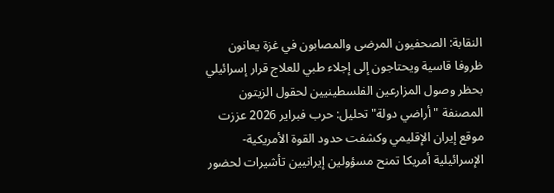النقابة: الصحفيون المرضى والمصابون في غزة يعانون ظروفا قاسية ويحتاجون إلى إجلاء طبي للعلاج قرار إسرائيلي بحظر وصول المزارعين الفلسطينيين لحقول الزيتون المصنفة "أراضي دولة" تحليل: حرب فبراير 2026 عززت موقع إيران الإقليمي وكشفت حدود القوة الأمريكية-الإسرائيلية أمريكا تمنح مسؤولين إيرانيين تأشيرات لحضور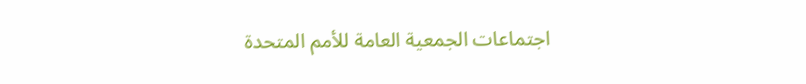اجتماعات الجمعية العامة للأمم المتحدة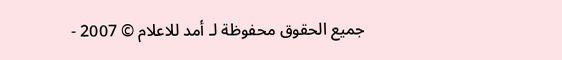جميع الحقوق محفوظة لـ أمد للاعلام © 2007 -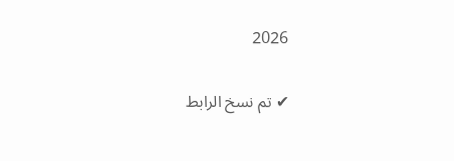2026

✔ تم نسخ الرابط